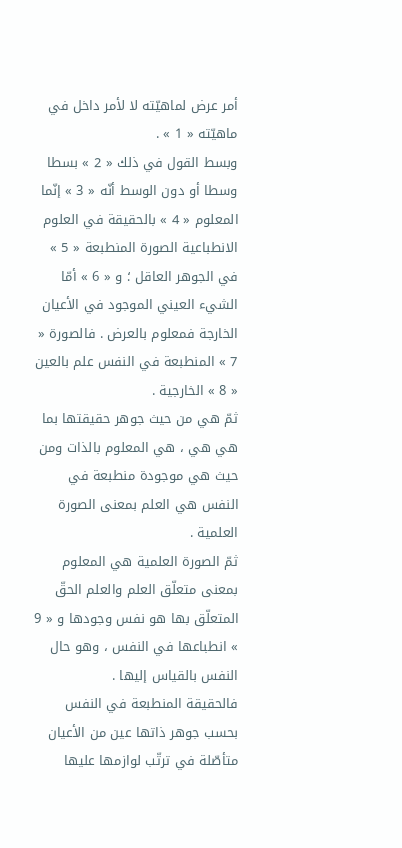أمر عرض لماهيّته لا لأمر داخل في ماهيّته « 1 » .
وبسط القول في ذلك « 2 » بسطا وسطا أو دون الوسط أنّه « 3 » إنّما المعلوم « 4 » بالحقيقة في العلوم الانطباعية الصورة المنطبعة « 5 » في الجوهر العاقل ؛ و « 6 » أمّا الشيء العيني الموجود في الأعيان الخارجة فمعلوم بالعرض . فالصورة « 7 » المنطبعة في النفس علم بالعين « 8 » الخارجية .
ثمّ هي من حيث جوهر حقيقتها بما هي هي ، هي المعلوم بالذات ومن حيث هي موجودة منطبعة في النفس هي العلم بمعنى الصورة العلمية .
ثمّ الصورة العلمية هي المعلوم بمعنى متعلّق العلم والعلم الحقّ المتعلّق بها هو نفس وجودها و « 9 » انطباعها في النفس ، وهو حال النفس بالقياس إليها .
فالحقيقة المنطبعة في النفس بحسب جوهر ذاتها عين من الأعيان متأصّلة في ترتّب لوازمها عليها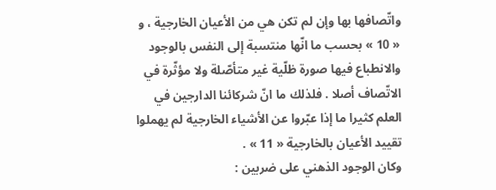واتّصافها بها وإن لم تكن هي من الأعيان الخارجية ، و « 10 » بحسب ما انّها منتسبة إلى النفس بالوجود والانطباع فيها صورة ظلّية غير متأصّلة ولا مؤثّرة في الاتّصاف أصلا . فلذلك ما انّ شركائنا الدارجين في العلم كثيرا ما إذا عبّروا عن الأشياء الخارجية لم يهملوا تقييد الأعيان بالخارجية « 11 » .
وكان الوجود الذهني على ضربين :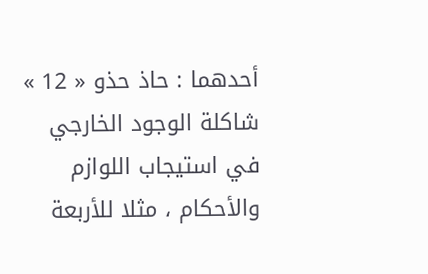أحدهما : حاذ حذو « 12 » شاكلة الوجود الخارجي في استيجاب اللوازم والأحكام ، مثلا للأربعة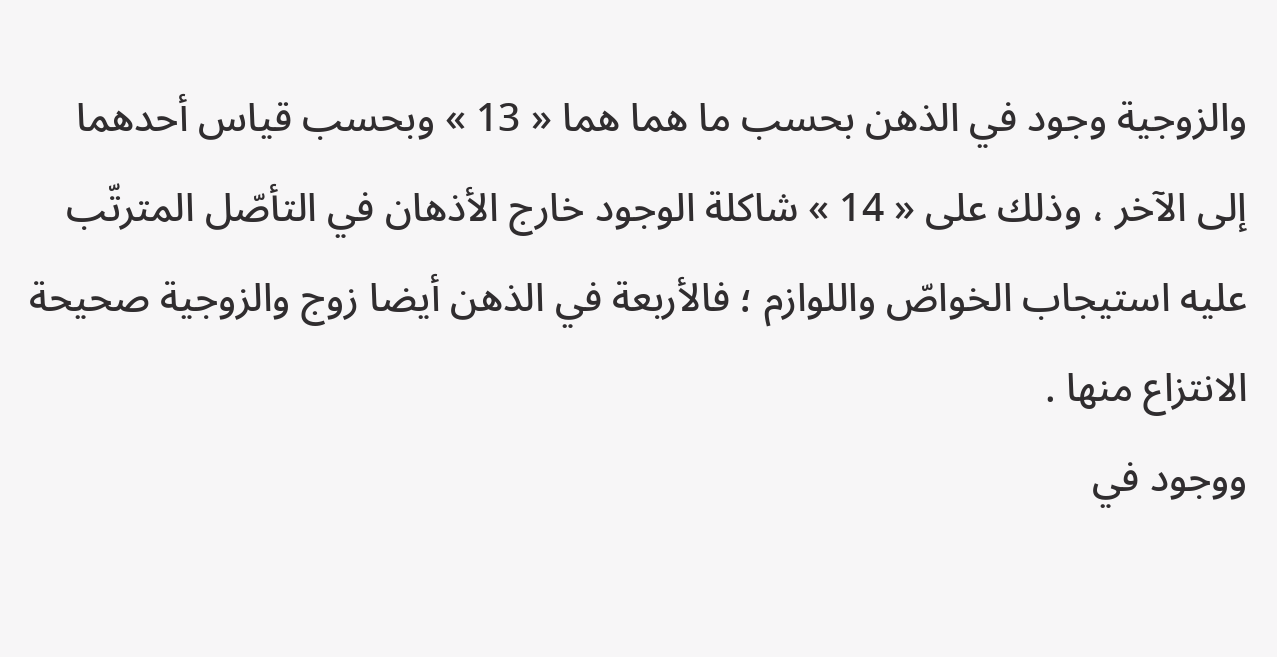والزوجية وجود في الذهن بحسب ما هما هما « 13 » وبحسب قياس أحدهما إلى الآخر ، وذلك على « 14 » شاكلة الوجود خارج الأذهان في التأصّل المترتّب عليه استيجاب الخواصّ واللوازم ؛ فالأربعة في الذهن أيضا زوج والزوجية صحيحة الانتزاع منها .
ووجود في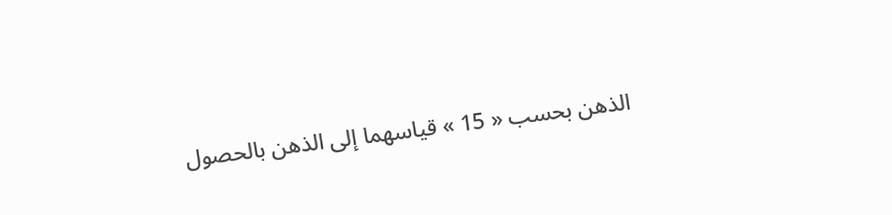الذهن بحسب « 15 » قياسهما إلى الذهن بالحصول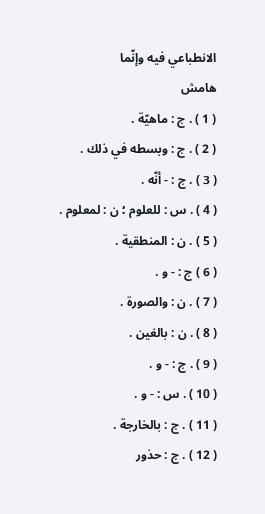الانطباعي فيه وإنّما
هامش
( 1 ) . ج : ماهيّة .
( 2 ) . ج : وبسطه في ذلك .
( 3 ) . ج : - أنّه .
( 4 ) . س : للعلوم ؛ ن : لمعلوم .
( 5 ) . ن : المنطقية .
( 6 ) ج : - و .
( 7 ) . ن : والصورة .
( 8 ) . ن : بالغين .
( 9 ) . ج : - و .
( 10 ) . س : - و .
( 11 ) . ج : بالخارجة .
( 12 ) . ج : حذور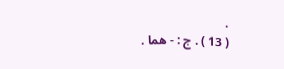.
( 13 ) . ج : - هما .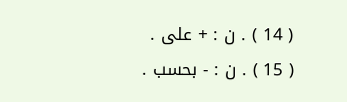( 14 ) . ن : + على .
( 15 ) . ن : - بحسب .